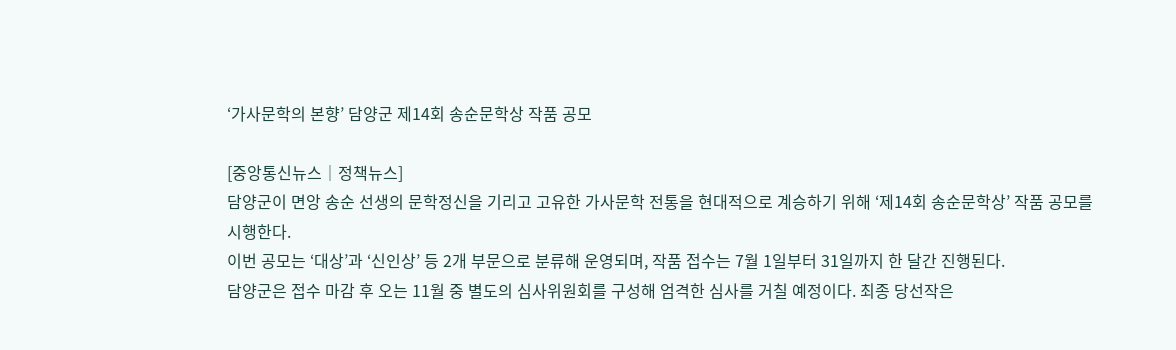‘가사문학의 본향’ 담양군 제14회 송순문학상 작품 공모

[중앙통신뉴스│정책뉴스]
담양군이 면앙 송순 선생의 문학정신을 기리고 고유한 가사문학 전통을 현대적으로 계승하기 위해 ‘제14회 송순문학상’ 작품 공모를 시행한다.
이번 공모는 ‘대상’과 ‘신인상’ 등 2개 부문으로 분류해 운영되며, 작품 접수는 7월 1일부터 31일까지 한 달간 진행된다.
담양군은 접수 마감 후 오는 11월 중 별도의 심사위원회를 구성해 엄격한 심사를 거칠 예정이다. 최종 당선작은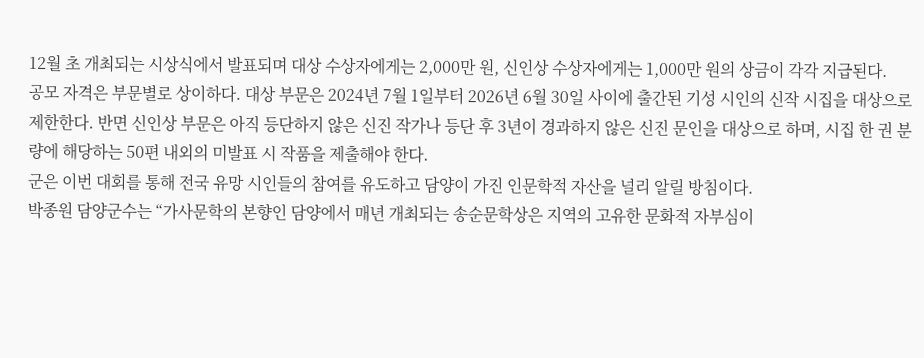12월 초 개최되는 시상식에서 발표되며 대상 수상자에게는 2,000만 원, 신인상 수상자에게는 1,000만 원의 상금이 각각 지급된다.
공모 자격은 부문별로 상이하다. 대상 부문은 2024년 7월 1일부터 2026년 6월 30일 사이에 출간된 기성 시인의 신작 시집을 대상으로 제한한다. 반면 신인상 부문은 아직 등단하지 않은 신진 작가나 등단 후 3년이 경과하지 않은 신진 문인을 대상으로 하며, 시집 한 권 분량에 해당하는 50편 내외의 미발표 시 작품을 제출해야 한다.
군은 이번 대회를 통해 전국 유망 시인들의 참여를 유도하고 담양이 가진 인문학적 자산을 널리 알릴 방침이다.
박종원 담양군수는 “가사문학의 본향인 담양에서 매년 개최되는 송순문학상은 지역의 고유한 문화적 자부심이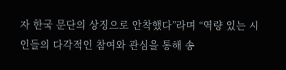자 한국 문단의 상징으로 안착했다”라며 “역량 있는 시인들의 다각적인 참여와 관심을 통해 송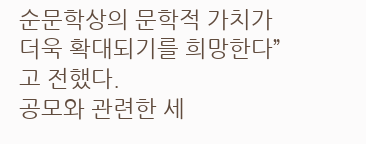순문학상의 문학적 가치가 더욱 확대되기를 희망한다”고 전했다.
공모와 관련한 세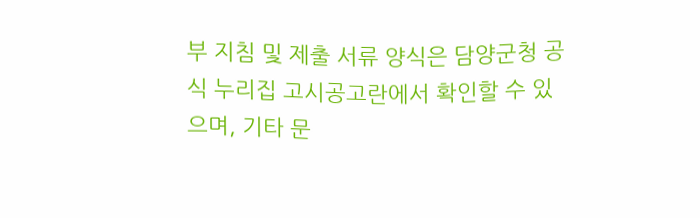부 지침 및 제출 서류 양식은 담양군청 공식 누리집 고시공고란에서 확인할 수 있으며, 기타 문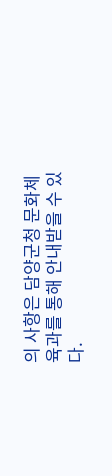의 사항은 담양군청 문화체육과를 통해 안내받을 수 있다.